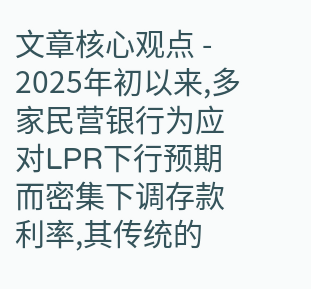文章核心观点 - 2025年初以来,多家民营银行为应对LPR下行预期而密集下调存款利率,其传统的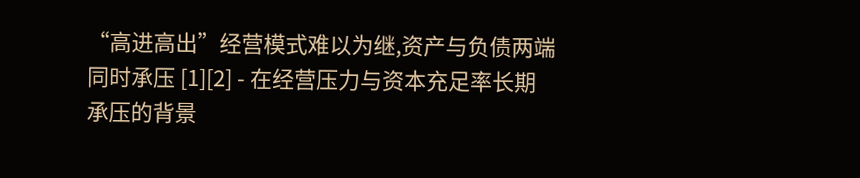“高进高出”经营模式难以为继,资产与负债两端同时承压 [1][2] - 在经营压力与资本充足率长期承压的背景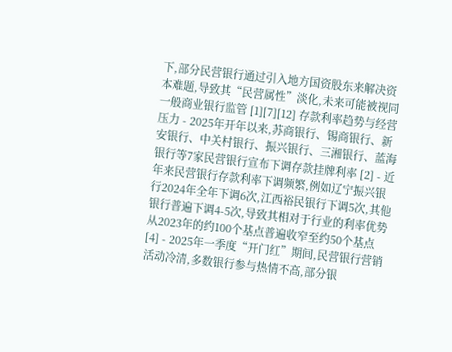下,部分民营银行通过引入地方国资股东来解决资本难题,导致其“民营属性”淡化,未来可能被视同一般商业银行监管 [1][7][12] 存款利率趋势与经营压力 - 2025年开年以来,苏商银行、锡商银行、新安银行、中关村银行、振兴银行、三湘银行、蓝海银行等7家民营银行宣布下调存款挂牌利率 [2] - 近年来民营银行存款利率下调频繁,例如辽宁振兴银行2024年全年下调6次,江西裕民银行下调5次,其他银行普遍下调4-5次,导致其相对于行业的利率优势从2023年的约100个基点普遍收窄至约50个基点 [4] - 2025年一季度“开门红”期间,民营银行营销活动冷清,多数银行参与热情不高,部分银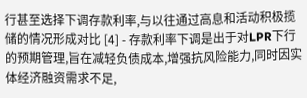行甚至选择下调存款利率,与以往通过高息和活动积极揽储的情况形成对比 [4] - 存款利率下调是出于对LPR下行的预期管理,旨在减轻负债成本,增强抗风险能力,同时因实体经济融资需求不足,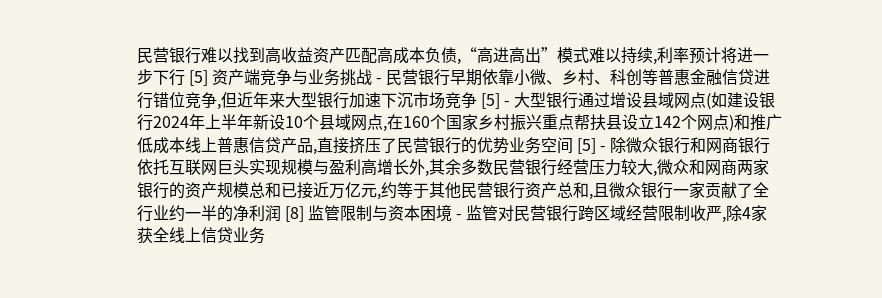民营银行难以找到高收益资产匹配高成本负债,“高进高出”模式难以持续,利率预计将进一步下行 [5] 资产端竞争与业务挑战 - 民营银行早期依靠小微、乡村、科创等普惠金融信贷进行错位竞争,但近年来大型银行加速下沉市场竞争 [5] - 大型银行通过增设县域网点(如建设银行2024年上半年新设10个县域网点,在160个国家乡村振兴重点帮扶县设立142个网点)和推广低成本线上普惠信贷产品,直接挤压了民营银行的优势业务空间 [5] - 除微众银行和网商银行依托互联网巨头实现规模与盈利高增长外,其余多数民营银行经营压力较大,微众和网商两家银行的资产规模总和已接近万亿元,约等于其他民营银行资产总和,且微众银行一家贡献了全行业约一半的净利润 [8] 监管限制与资本困境 - 监管对民营银行跨区域经营限制收严,除4家获全线上信贷业务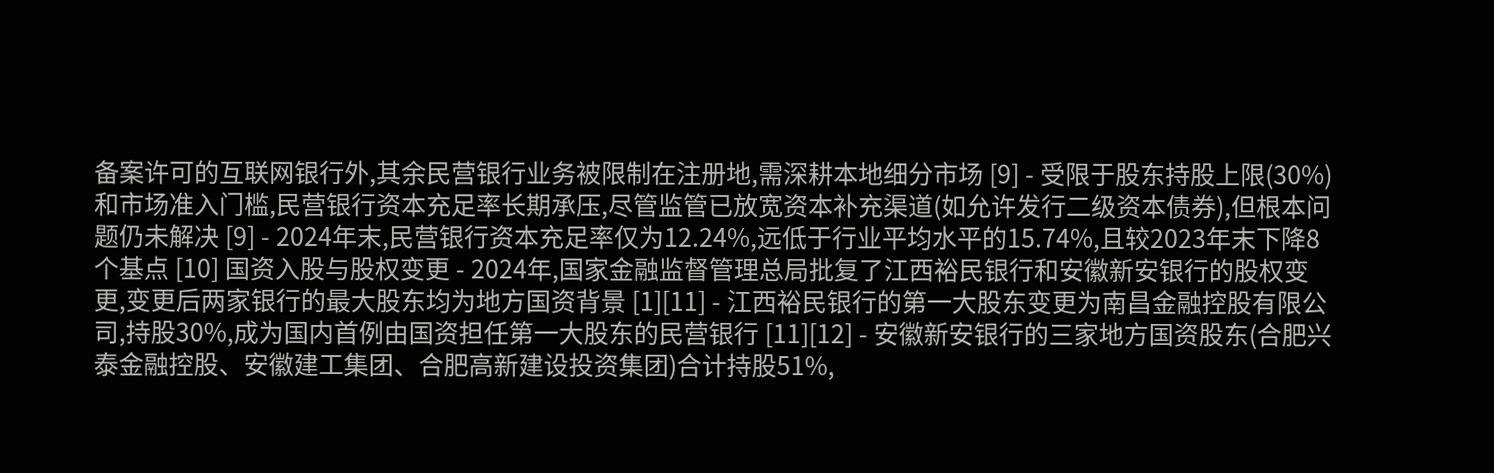备案许可的互联网银行外,其余民营银行业务被限制在注册地,需深耕本地细分市场 [9] - 受限于股东持股上限(30%)和市场准入门槛,民营银行资本充足率长期承压,尽管监管已放宽资本补充渠道(如允许发行二级资本债券),但根本问题仍未解决 [9] - 2024年末,民营银行资本充足率仅为12.24%,远低于行业平均水平的15.74%,且较2023年末下降8个基点 [10] 国资入股与股权变更 - 2024年,国家金融监督管理总局批复了江西裕民银行和安徽新安银行的股权变更,变更后两家银行的最大股东均为地方国资背景 [1][11] - 江西裕民银行的第一大股东变更为南昌金融控股有限公司,持股30%,成为国内首例由国资担任第一大股东的民营银行 [11][12] - 安徽新安银行的三家地方国资股东(合肥兴泰金融控股、安徽建工集团、合肥高新建设投资集团)合计持股51%,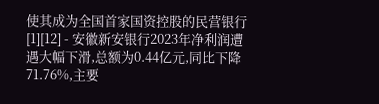使其成为全国首家国资控股的民营银行 [1][12] - 安徽新安银行2023年净利润遭遇大幅下滑,总额为0.44亿元,同比下降71.76%,主要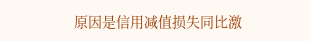原因是信用减值损失同比激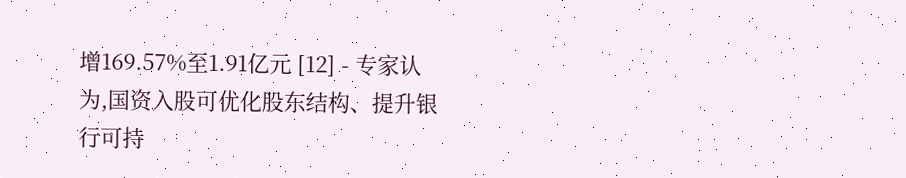增169.57%至1.91亿元 [12] - 专家认为,国资入股可优化股东结构、提升银行可持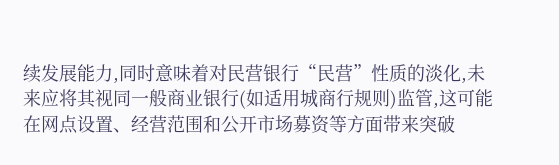续发展能力,同时意味着对民营银行“民营”性质的淡化,未来应将其视同一般商业银行(如适用城商行规则)监管,这可能在网点设置、经营范围和公开市场募资等方面带来突破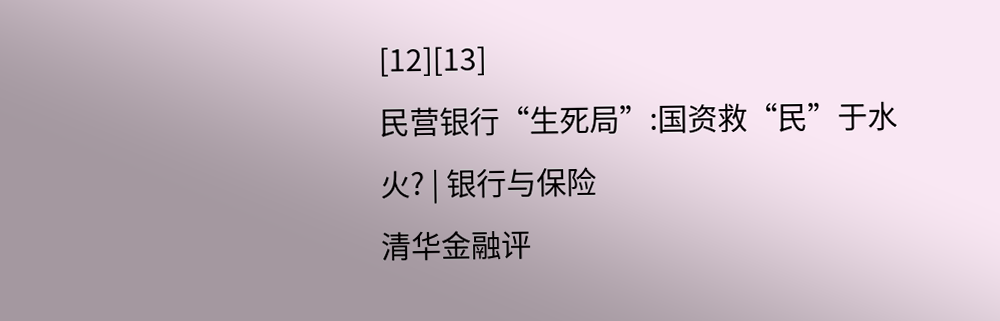[12][13]
民营银行“生死局”:国资救“民”于水火? | 银行与保险
清华金融评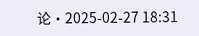论·2025-02-27 18:31